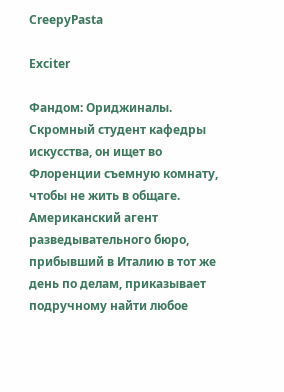CreepyPasta

Exciter

Фандом: Ориджиналы. Скромный студент кафедры искусства, он ищет во Флоренции съемную комнату, чтобы не жить в общаге. Американский агент разведывательного бюро, прибывший в Италию в тот же день по делам, приказывает подручному найти любое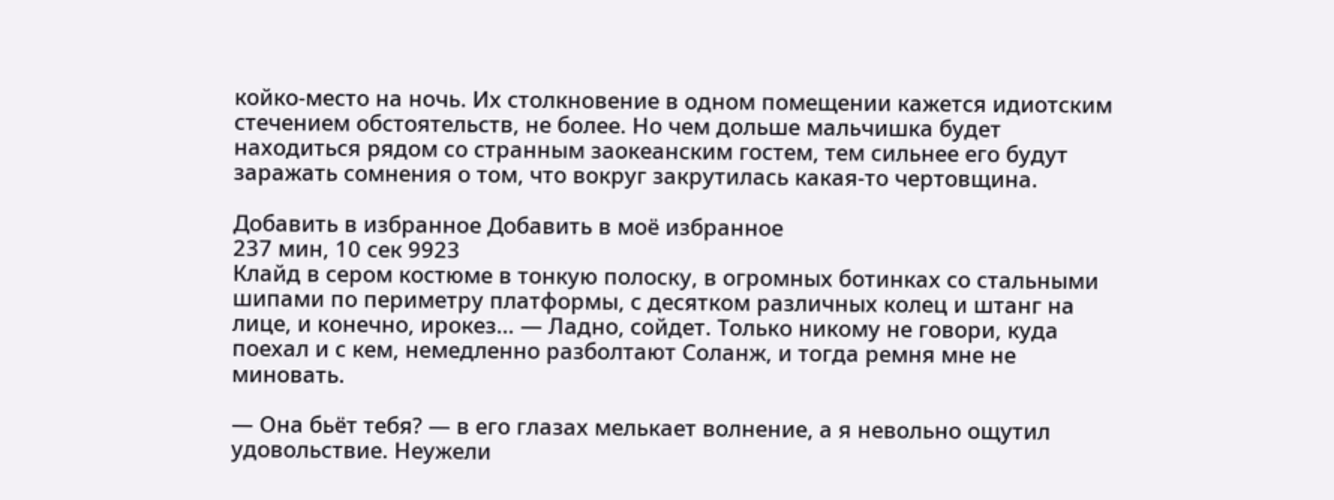койко-место на ночь. Их столкновение в одном помещении кажется идиотским стечением обстоятельств, не более. Но чем дольше мальчишка будет находиться рядом со странным заокеанским гостем, тем сильнее его будут заражать сомнения о том, что вокруг закрутилась какая-то чертовщина.

Добавить в избранное Добавить в моё избранное
237 мин, 10 сек 9923
Клайд в сером костюме в тонкую полоску, в огромных ботинках со стальными шипами по периметру платформы, с десятком различных колец и штанг на лице, и конечно, ирокез… — Ладно, сойдет. Только никому не говори, куда поехал и с кем, немедленно разболтают Соланж, и тогда ремня мне не миновать.

— Она бьёт тебя? — в его глазах мелькает волнение, а я невольно ощутил удовольствие. Неужели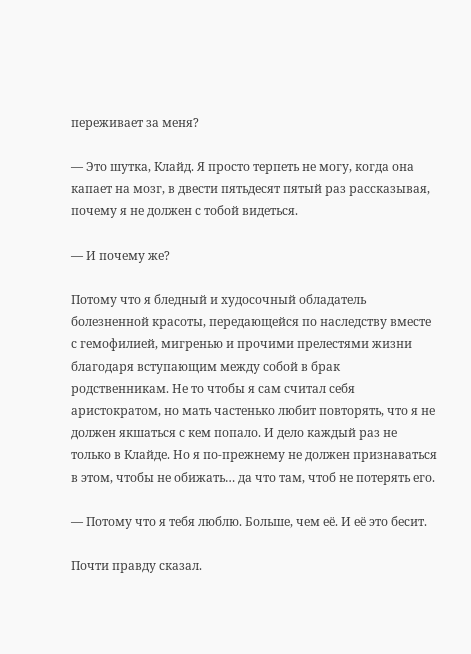переживает за меня?

— Это шутка, Клайд. Я просто терпеть не могу, когда она капает на мозг, в двести пятьдесят пятый раз рассказывая, почему я не должен с тобой видеться.

— И почему же?

Потому что я бледный и худосочный обладатель болезненной красоты, передающейся по наследству вместе с гемофилией, мигренью и прочими прелестями жизни благодаря вступающим между собой в брак родственникам. Не то чтобы я сам считал себя аристократом, но мать частенько любит повторять, что я не должен якшаться с кем попало. И дело каждый раз не только в Клайде. Но я по-прежнему не должен признаваться в этом, чтобы не обижать… да что там, чтоб не потерять его.

— Потому что я тебя люблю. Больше, чем её. И её это бесит.

Почти правду сказал.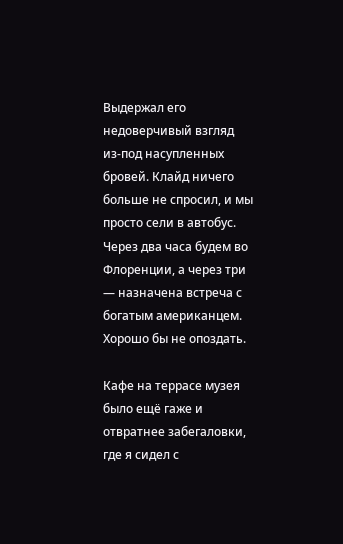Выдержал его недоверчивый взгляд из-под насупленных бровей. Клайд ничего больше не спросил, и мы просто сели в автобус. Через два часа будем во Флоренции, а через три — назначена встреча с богатым американцем. Хорошо бы не опоздать.

Кафе на террасе музея было ещё гаже и отвратнее забегаловки, где я сидел с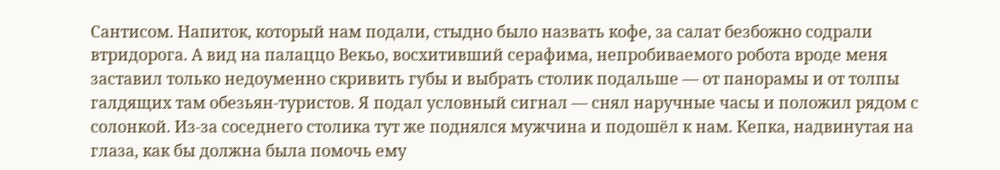Сантисом. Напиток, который нам подали, стыдно было назвать кофе, за салат безбожно содрали втридорога. А вид на палаццо Векьо, восхитивший серафима, непробиваемого робота вроде меня заставил только недоуменно скривить губы и выбрать столик подальше — от панорамы и от толпы галдящих там обезьян-туристов. Я подал условный сигнал — снял наручные часы и положил рядом с солонкой. Из-за соседнего столика тут же поднялся мужчина и подошёл к нам. Кепка, надвинутая на глаза, как бы должна была помочь ему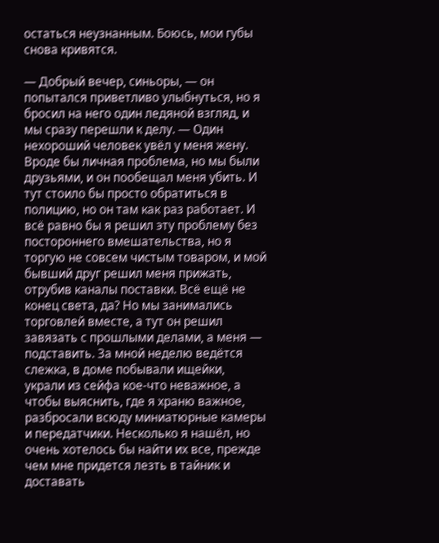остаться неузнанным. Боюсь, мои губы снова кривятся.

— Добрый вечер, синьоры, — он попытался приветливо улыбнуться, но я бросил на него один ледяной взгляд, и мы сразу перешли к делу. — Один нехороший человек увёл у меня жену. Вроде бы личная проблема, но мы были друзьями, и он пообещал меня убить. И тут стоило бы просто обратиться в полицию, но он там как раз работает. И всё равно бы я решил эту проблему без постороннего вмешательства, но я торгую не совсем чистым товаром, и мой бывший друг решил меня прижать, отрубив каналы поставки. Всё ещё не конец света, да? Но мы занимались торговлей вместе, а тут он решил завязать с прошлыми делами, а меня — подставить. За мной неделю ведётся слежка, в доме побывали ищейки, украли из сейфа кое-что неважное, а чтобы выяснить, где я храню важное, разбросали всюду миниатюрные камеры и передатчики. Несколько я нашёл, но очень хотелось бы найти их все, прежде чем мне придется лезть в тайник и доставать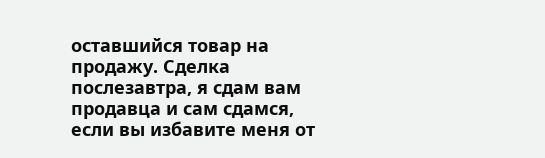оставшийся товар на продажу. Сделка послезавтра, я сдам вам продавца и сам сдамся, если вы избавите меня от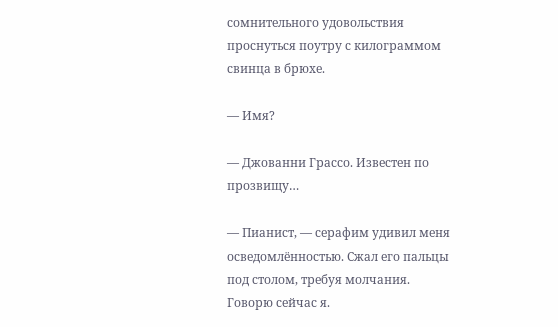сомнительного удовольствия проснуться поутру с килограммом свинца в брюхе.

— Имя?

— Джованни Грассо. Известен по прозвищу…

— Пианист, — серафим удивил меня осведомлённостью. Сжал его пальцы под столом, требуя молчания. Говорю сейчас я.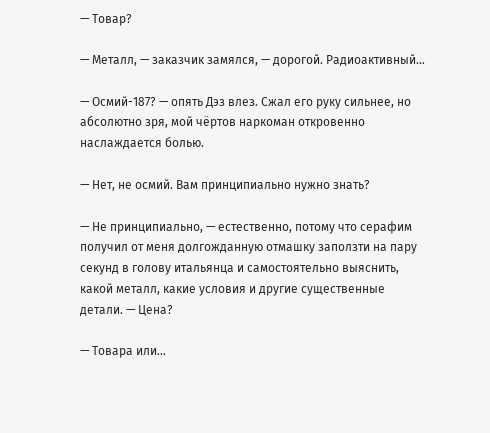— Товар?

— Металл, — заказчик замялся, — дорогой. Радиоактивный…

— Осмий-187? — опять Дэз влез. Сжал его руку сильнее, но абсолютно зря, мой чёртов наркоман откровенно наслаждается болью.

— Нет, не осмий. Вам принципиально нужно знать?

— Не принципиально, — естественно, потому что серафим получил от меня долгожданную отмашку заползти на пару секунд в голову итальянца и самостоятельно выяснить, какой металл, какие условия и другие существенные детали. — Цена?

— Товара или…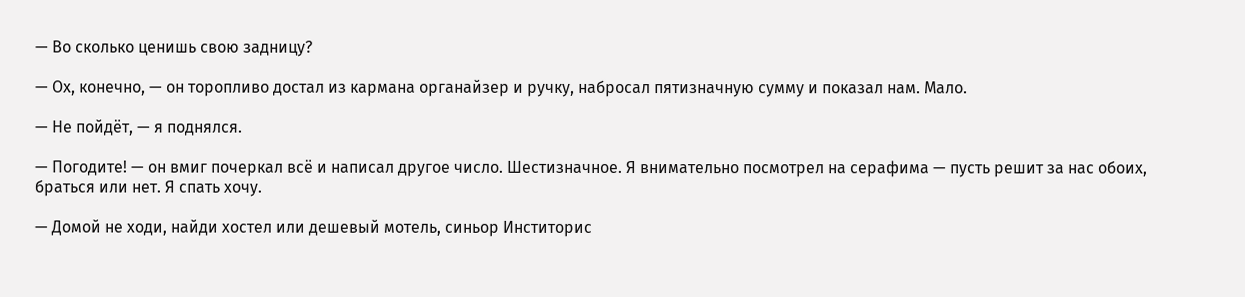— Во сколько ценишь свою задницу?

— Ох, конечно, — он торопливо достал из кармана органайзер и ручку, набросал пятизначную сумму и показал нам. Мало.

— Не пойдёт, — я поднялся.

— Погодите! — он вмиг почеркал всё и написал другое число. Шестизначное. Я внимательно посмотрел на серафима — пусть решит за нас обоих, браться или нет. Я спать хочу.

— Домой не ходи, найди хостел или дешевый мотель, синьор Инститорис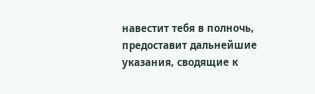навестит тебя в полночь, предоставит дальнейшие указания, сводящие к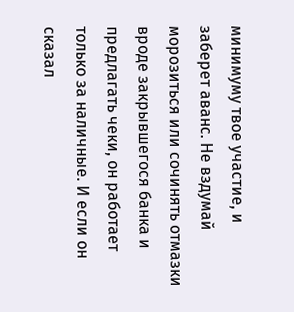минимуму твое участие, и заберет аванс. Не вздумай морозиться или сочинять отмазки вроде закрывшегося банка и предлагать чеки, он работает только за наличные. И если он сказал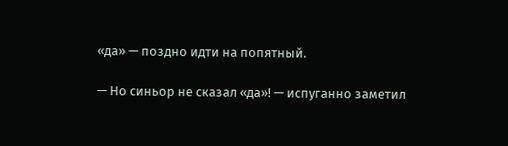«да» — поздно идти на попятный.

— Но синьор не сказал «да»! — испуганно заметил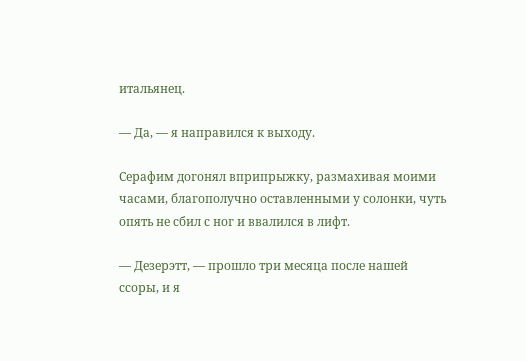итальянец.

— Да, — я направился к выходу.

Серафим догонял вприпрыжку, размахивая моими часами, благополучно оставленными у солонки, чуть опять не сбил с ног и ввалился в лифт.

— Дезерэтт, — прошло три месяца после нашей ссоры, и я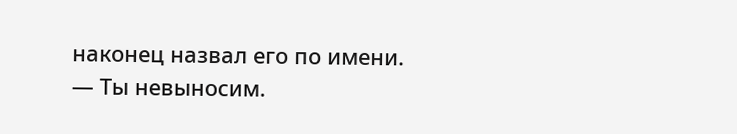наконец назвал его по имени. — Ты невыносим.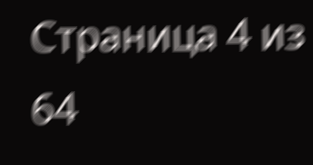Страница 4 из 64